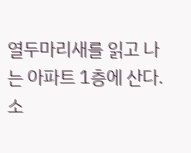열두마리새를 읽고 나는 아파트 1층에 산다. 소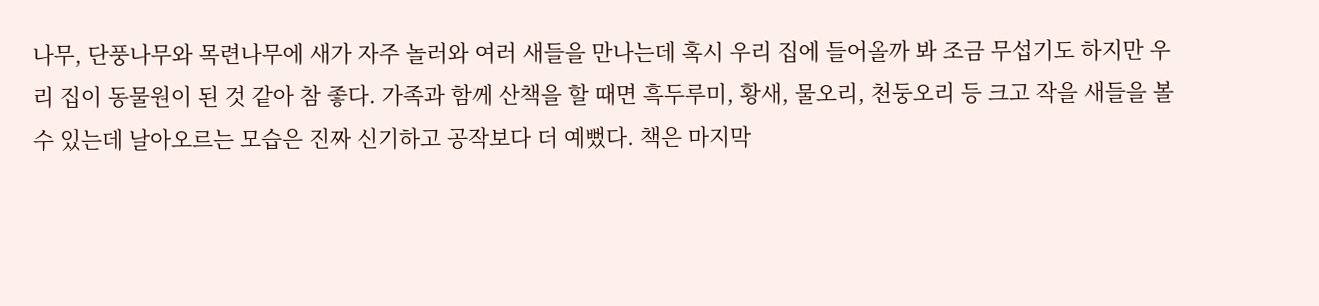나무, 단풍나무와 목련나무에 새가 자주 놀러와 여러 새들을 만나는데 혹시 우리 집에 들어올까 봐 조금 무섭기도 하지만 우리 집이 동물원이 된 것 같아 참 좋다. 가족과 함께 산책을 할 때면 흑두루미, 황새, 물오리, 천둥오리 등 크고 작을 새들을 볼 수 있는데 날아오르는 모습은 진짜 신기하고 공작보다 더 예뻤다. 책은 마지막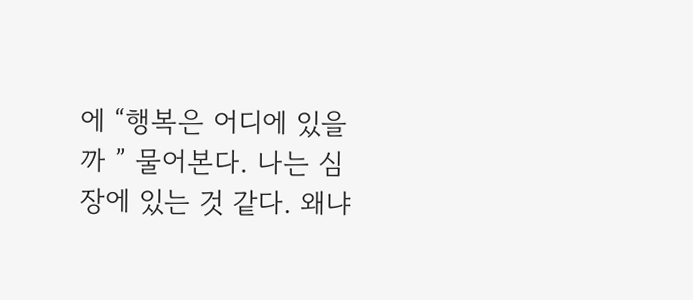에 “행복은 어디에 있을까 ” 물어본다. 나는 심장에 있는 것 같다. 왜냐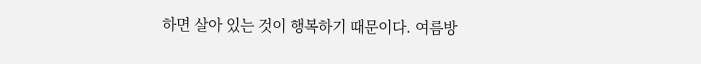하면 살아 있는 것이 행복하기 때문이다. 여름방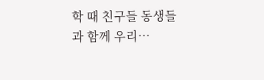학 때 친구들 동생들과 함께 우리…